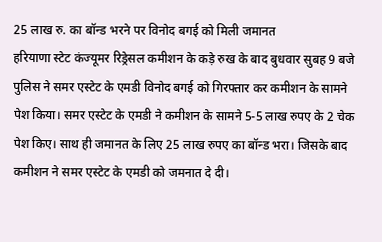25 लाख रु. का बॉन्ड भरने पर विनोद बगई को मिली जमानत
हरियाणा स्टेट कंज्यूमर रिड्रेसल कमीशन के कड़े रुख के बाद बुधवार सुबह 9 बजे पुलिस ने समर एस्टेट के एमडी विनोद बगई को गिरफ्तार कर कमीशन के सामने पेश किया। समर एस्टेट के एमडी ने कमीशन के सामने 5-5 लाख रुपए के 2 चेक पेश किए। साथ ही जमानत के लिए 25 लाख रुपए का बॉन्ड भरा। जिसके बाद कमीशन ने समर एस्टेट के एमडी को जमनात दे दी।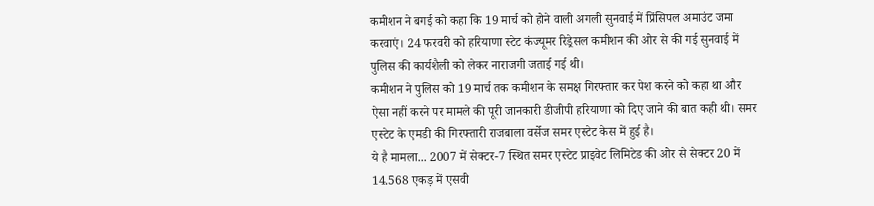कमीशन ने बगई को कहा कि 19 मार्च को होने वाली अगली सुनवाई में प्रिंसिपल अमाउंट जमा करवाएं। 24 फरवरी को हरियाणा स्टेट कंज्यूमर रिड्रेसल कमीशन की ओर से की गई सुनवाई में पुलिस की कार्यशैली को लेकर नाराजगी जताई गई थी।
कमीशन ने पुलिस को 19 मार्च तक कमीशन के समक्ष गिरफ्तार कर पेश करने को कहा था और ऐसा नहीं करने पर मामले की पूरी जानकारी डीजीपी हरियाणा को दिए जाने की बात कही थी। समर एस्टेट के एमडी की गिरफ्तारी राजबाला वर्सेज समर एस्टेट केस में हुई है।
ये है मामला... 2007 में सेक्टर-7 स्थित समर एस्टेट प्राइवेट लिमिटेड की ओर से सेक्टर 20 में 14.568 एकड़ में एसवी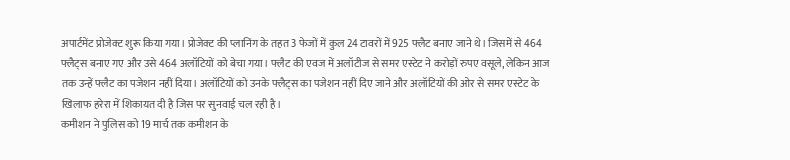अपार्टमेंट प्रोजेक्ट शुरू किया गया। प्रोजेक्ट की प्लानिंग के तहत 3 फेजों में कुल 24 टावरों में 925 फ्लैट बनाए जाने थे। जिसमें से 464 फ्लैट्स बनाए गए और उसे 464 अलॉटियों को बेचा गया। फ्लैट की एवज में अलॉटीज से समर एस्टेट ने करोड़ों रुपए वसूले, लेकिन आज तक उन्हें फ्लैट का पजेशन नहीं दिया। अलॉटियों को उनके फ्लैट्स का पजेशन नहीं दिए जाने और अलॉटियों की ओर से समर एस्टेट के खिलाफ हरेरा में शिकायत दी है जिस पर सुनवाई चल रही है।
कमीशन ने पुलिस को 19 मार्च तक कमीशन के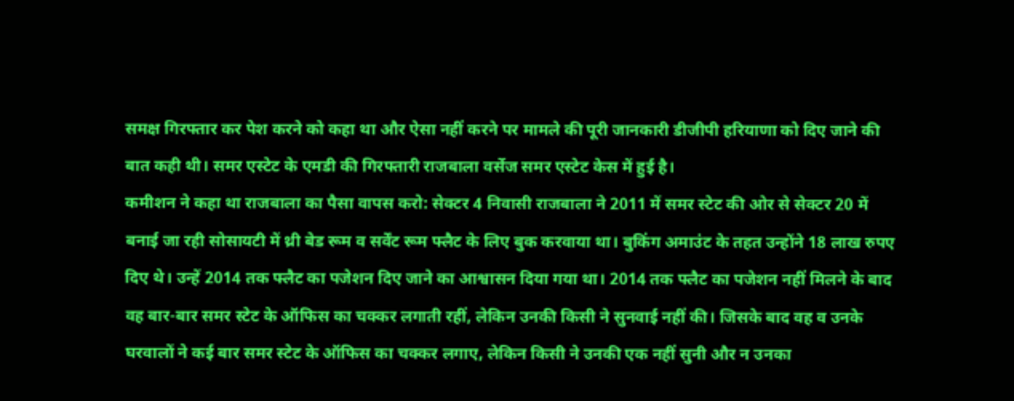समक्ष गिरफ्तार कर पेश करने को कहा था और ऐसा नहीं करने पर मामले की पूरी जानकारी डीजीपी हरियाणा को दिए जाने की बात कही थी। समर एस्टेट के एमडी की गिरफ्तारी राजबाला वर्सेज समर एस्टेट केस में हुई है।
कमीशन ने कहा था राजबाला का पैसा वापस करो: सेक्टर 4 निवासी राजबाला ने 2011 में समर स्टेट की ओर से सेक्टर 20 में बनाई जा रही सोसायटी में थ्री बेड रूम व सर्वेंट रूम फ्लैट के लिए बुक करवाया था। बुकिंग अमाउंट के तहत उन्होंने 18 लाख रुपए दिए थे। उन्हें 2014 तक फ्लैट का पजेशन दिए जाने का आश्वासन दिया गया था। 2014 तक फ्लैट का पजेशन नहीं मिलने के बाद वह बार-बार समर स्टेट के ऑफिस का चक्कर लगाती रहीं, लेकिन उनकी किसी ने सुनवाई नहीं की। जिसके बाद वह व उनके घरवालों ने कई बार समर स्टेट के ऑफिस का चक्कर लगाए, लेकिन किसी ने उनकी एक नहीं सुनी और न उनका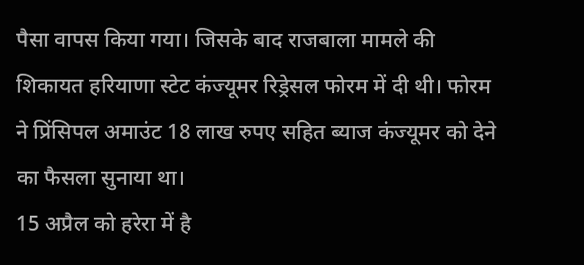पैसा वापस किया गया। जिसके बाद राजबाला मामले की शिकायत हरियाणा स्टेट कंज्यूमर रिड्रेसल फोरम में दी थी। फोरम ने प्रिंसिपल अमाउंट 18 लाख रुपए सहित ब्याज कंज्यूमर को देने का फैसला सुनाया था।
15 अप्रैल को हरेरा में है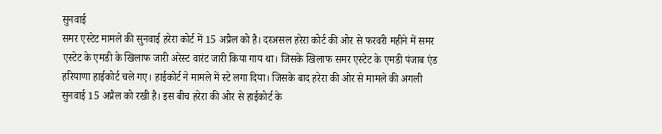सुनवाई
समर एस्टेट मामले की सुनवाई हरेरा कोर्ट में 15 अप्रैल को है। दरअसल हरेरा कोर्ट की ओर से फरवरी महीने में समर एस्टेट के एमडी के खिलाफ जारी अरेस्ट वारंट जारी किया गाय था। जिसके खिलाफ समर एस्टेट के एमडी पंजाब एंड हरियाणा हाईकोर्ट चले गए। हाईकोर्ट ने मामले में स्टे लगा दिया। जिसके बाद हरेरा की ओर से मामले की अगली सुनवाई 15 अप्रैल को रखी है। इस बीच हरेरा की ओर से हाईकोर्ट के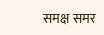समक्ष समर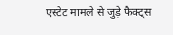एस्टेट मामले से जुड़े फैक्ट्स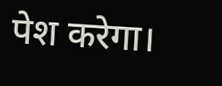पेश करेगा।